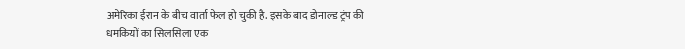अमेरिका ईरान के बीच वार्ता फेल हो चुकी है. इसके बाद डोनाल्ड ट्रंप की धमकियों का सिलसिला एक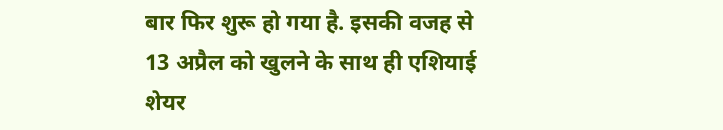बार फिर शुरू हो गया है. इसकी वजह से 13 अप्रैल को खुलने के साथ ही एशियाई शेयर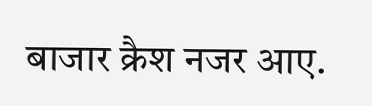बाजार क्रैश नजर आए.